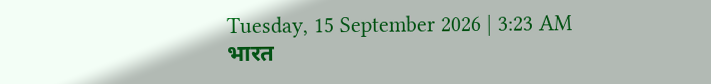Tuesday, 15 September 2026 | 3:23 AM
भारत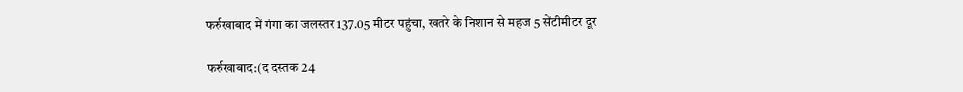फर्रुखाबाद में गंगा का जलस्तर 137.05 मीटर पहुंचा, खतरे के निशान से महज 5 सेंटीमीटर दूर

फर्रुखाबाद:(द दस्तक 24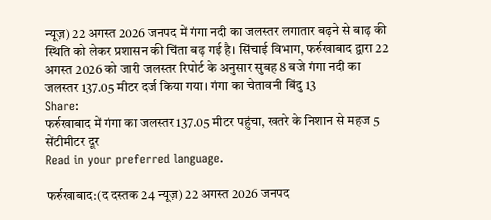न्यूज़) 22 अगस्त 2026 जनपद में गंगा नदी का जलस्तर लगातार बढ़ने से बाढ़ की स्थिति को लेकर प्रशासन की चिंता बढ़ गई है। सिंचाई विभाग, फर्रुखाबाद द्वारा 22 अगस्त 2026 को जारी जलस्तर रिपोर्ट के अनुसार सुबह 8 बजे गंगा नदी का जलस्तर 137.05 मीटर दर्ज किया गया। गंगा का चेतावनी बिंदु 13
Share:
फर्रुखाबाद में गंगा का जलस्तर 137.05 मीटर पहुंचा, खतरे के निशान से महज 5 सेंटीमीटर दूर
Read in your preferred language.

फर्रुखाबाद:(द दस्तक 24 न्यूज़) 22 अगस्त 2026 जनपद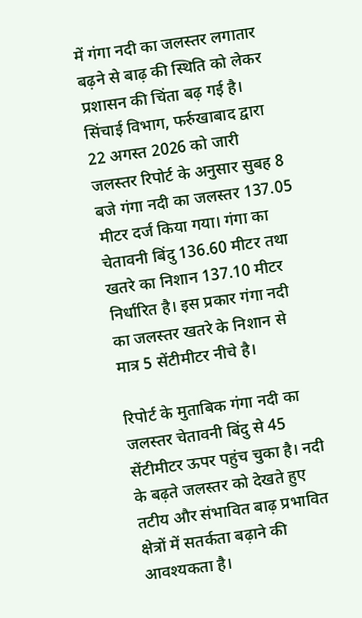में गंगा नदी का जलस्तर लगातार बढ़ने से बाढ़ की स्थिति को लेकर प्रशासन की चिंता बढ़ गई है। सिंचाई विभाग, फर्रुखाबाद द्वारा 22 अगस्त 2026 को जारी जलस्तर रिपोर्ट के अनुसार सुबह 8 बजे गंगा नदी का जलस्तर 137.05 मीटर दर्ज किया गया। गंगा का चेतावनी बिंदु 136.60 मीटर तथा खतरे का निशान 137.10 मीटर निर्धारित है। इस प्रकार गंगा नदी का जलस्तर खतरे के निशान से मात्र 5 सेंटीमीटर नीचे है।

रिपोर्ट के मुताबिक गंगा नदी का जलस्तर चेतावनी बिंदु से 45 सेंटीमीटर ऊपर पहुंच चुका है। नदी के बढ़ते जलस्तर को देखते हुए तटीय और संभावित बाढ़ प्रभावित क्षेत्रों में सतर्कता बढ़ाने की आवश्यकता है।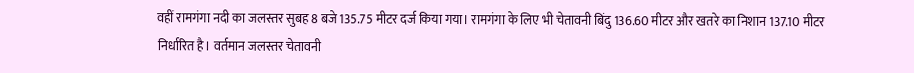वहीं रामगंगा नदी का जलस्तर सुबह 8 बजे 135.75 मीटर दर्ज किया गया। रामगंगा के लिए भी चेतावनी बिंदु 136.60 मीटर और खतरे का निशान 137.10 मीटर निर्धारित है। वर्तमान जलस्तर चेतावनी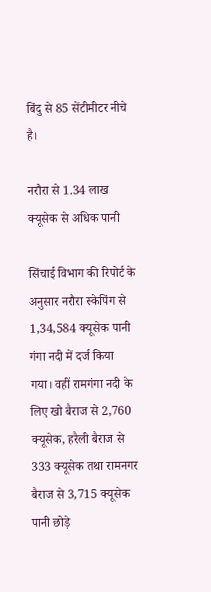बिंदु से 85 सेंटीमीटर नीचे है।

नरौरा से 1.34 लाख क्यूसेक से अधिक पानी

सिंचाई विभाग की रिपोर्ट के अनुसार नरौरा स्केपिंग से 1,34,584 क्यूसेक पानी गंगा नदी में दर्ज किया गया। वहीं रामगंगा नदी के लिए खो बैराज से 2,760 क्यूसेक, हरैली बैराज से 333 क्यूसेक तथा रामनगर बैराज से 3,715 क्यूसेक पानी छोड़े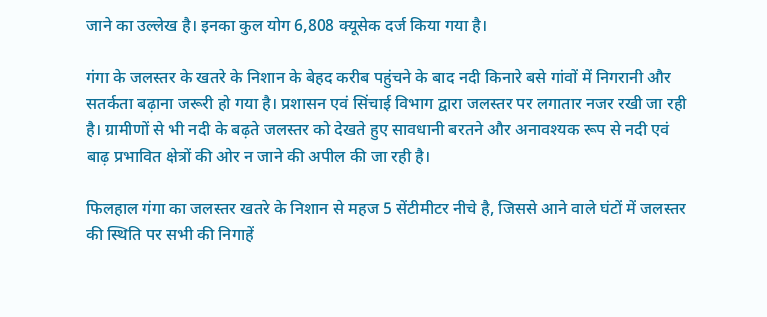जाने का उल्लेख है। इनका कुल योग 6,808 क्यूसेक दर्ज किया गया है।

गंगा के जलस्तर के खतरे के निशान के बेहद करीब पहुंचने के बाद नदी किनारे बसे गांवों में निगरानी और सतर्कता बढ़ाना जरूरी हो गया है। प्रशासन एवं सिंचाई विभाग द्वारा जलस्तर पर लगातार नजर रखी जा रही है। ग्रामीणों से भी नदी के बढ़ते जलस्तर को देखते हुए सावधानी बरतने और अनावश्यक रूप से नदी एवं बाढ़ प्रभावित क्षेत्रों की ओर न जाने की अपील की जा रही है।

फिलहाल गंगा का जलस्तर खतरे के निशान से महज 5 सेंटीमीटर नीचे है, जिससे आने वाले घंटों में जलस्तर की स्थिति पर सभी की निगाहें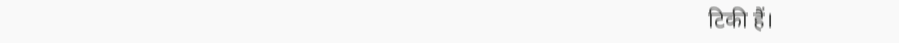टिकी हैं।